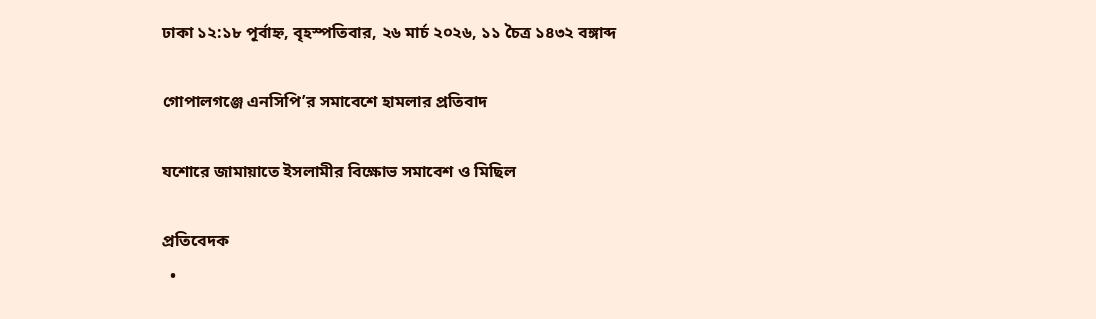ঢাকা ১২:১৮ পূর্বাহ্ন, বৃহস্পতিবার, ২৬ মার্চ ২০২৬, ১১ চৈত্র ১৪৩২ বঙ্গাব্দ

গোপালগঞ্জে এনসিপি’র সমাবেশে হামলার প্রতিবাদ

যশোরে জামায়াতে ইসলামীর বিক্ষোভ সমাবেশ ও মিছিল

প্রতিবেদক
  •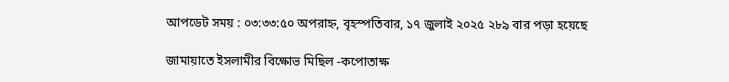আপডেট সময় : ০৩:৩৩:৫০ অপরাহ্ন, বৃহস্পতিবার, ১৭ জুলাই ২০২৫ ২৮৯ বার পড়া হয়েছে

জামায়াতে ইসলামীর বিক্ষোভ মিছিল -কপোতাক্ষ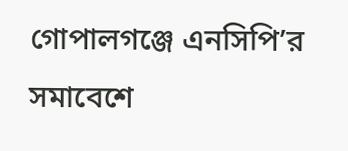গোপালগঞ্জে এনসিপি’র সমাবেশে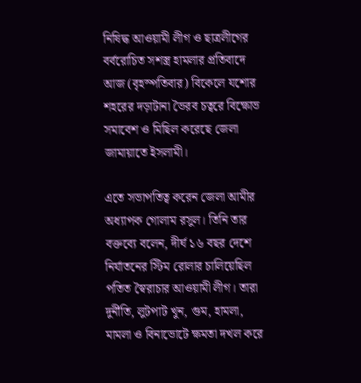নিষিদ্ধ আওয়ামী লীগ ও ছাত্রলীগের বর্বরোচিত সশস্ত্র হামলার প্রতিবাদে আজ (বৃহস্পতিবার) বিকেলে যশোর শহরের দড়াটানা ভৈরব চত্বরে বিক্ষোভ সমাবেশ ও মিছিল করেছে জেলা জামায়াতে ইসলামী।

এতে সভাপতিত্ব করেন জেলা আমীর অধ্যাপক গোলাম রসুল। তিনি তার বক্তব্যে বলেন, দীর্ঘ ১৬ বছর দেশে নির্যাতনের স্টিম রোলার চালিয়েছিল পতিত স্বৈরাচার আওয়ামী লীগ। তারা দুর্নীতি, লুটপাট খুন, গুম, হামলা, মামলা ও বিনাভোটে ক্ষমতা দখল করে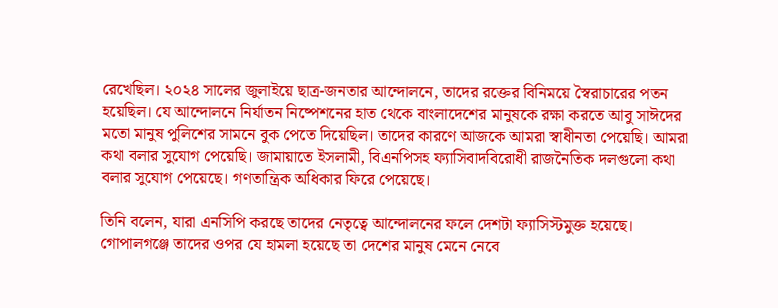রেখেছিল। ২০২৪ সালের জুলাইয়ে ছাত্র-জনতার আন্দোলনে, তাদের রক্তের বিনিময়ে স্বৈরাচারের পতন হয়েছিল। যে আন্দোলনে নির্যাতন নিষ্পেশনের হাত থেকে বাংলাদেশের মানুষকে রক্ষা করতে আবু সাঈদের মতো মানুষ পুলিশের সামনে বুক পেতে দিয়েছিল। তাদের কারণে আজকে আমরা স্বাধীনতা পেয়েছি। আমরা কথা বলার সুযোগ পেয়েছি। জামায়াতে ইসলামী, বিএনপিসহ ফ্যাসিবাদবিরোধী রাজনৈতিক দলগুলো কথা বলার সুযোগ পেয়েছে। গণতান্ত্রিক অধিকার ফিরে পেয়েছে।

তিনি বলেন, যারা এনসিপি করছে তাদের নেতৃত্বে আন্দোলনের ফলে দেশটা ফ্যাসিস্টমুক্ত হয়েছে। গোপালগঞ্জে তাদের ওপর যে হামলা হয়েছে তা দেশের মানুষ মেনে নেবে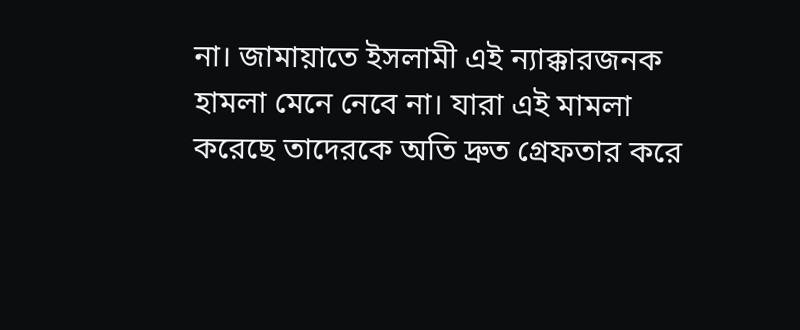না। জামায়াতে ইসলামী এই ন্যাক্কারজনক হামলা মেনে নেবে না। যারা এই মামলা করেছে তাদেরকে অতি দ্রুত গ্রেফতার করে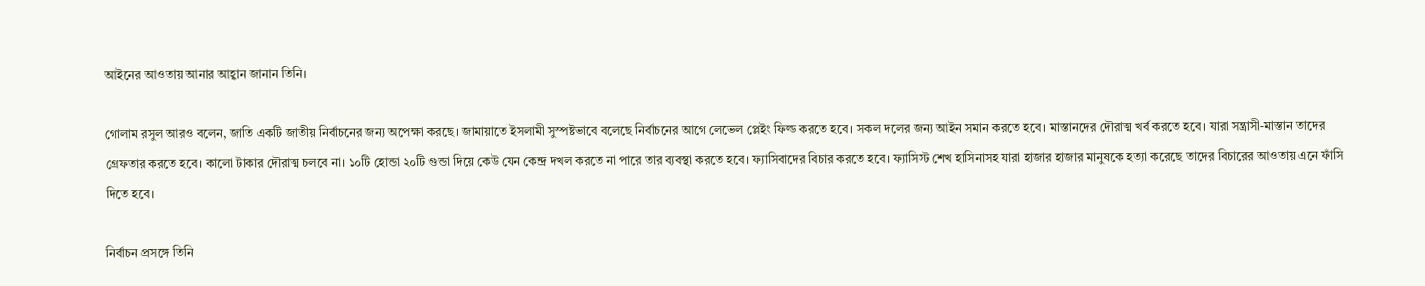আইনের আওতায় আনার আহ্বান জানান তিনি।

গোলাম রসুল আরও বলেন, জাতি একটি জাতীয় নির্বাচনের জন্য অপেক্ষা করছে। জামায়াতে ইসলামী সুস্পষ্টভাবে বলেছে নির্বাচনের আগে লেভেল প্লেইং ফিল্ড করতে হবে। সকল দলের জন্য আইন সমান করতে হবে। মাস্তানদের দৌরাত্ম খর্ব করতে হবে। যারা সন্ত্রাসী-মাস্তান তাদের গ্রেফতার করতে হবে। কালো টাকার দৌরাত্ম চলবে না। ১০টি হোন্ডা ২০টি গুন্ডা দিয়ে কেউ যেন কেন্দ্র দখল করতে না পারে তার ব্যবস্থা করতে হবে। ফ্যাসিবাদের বিচার করতে হবে। ফ্যাসিস্ট শেখ হাসিনাসহ যারা হাজার হাজার মানুষকে হত্যা করেছে তাদের বিচারের আওতায় এনে ফাঁসি দিতে হবে।

নির্বাচন প্রসঙ্গে তিনি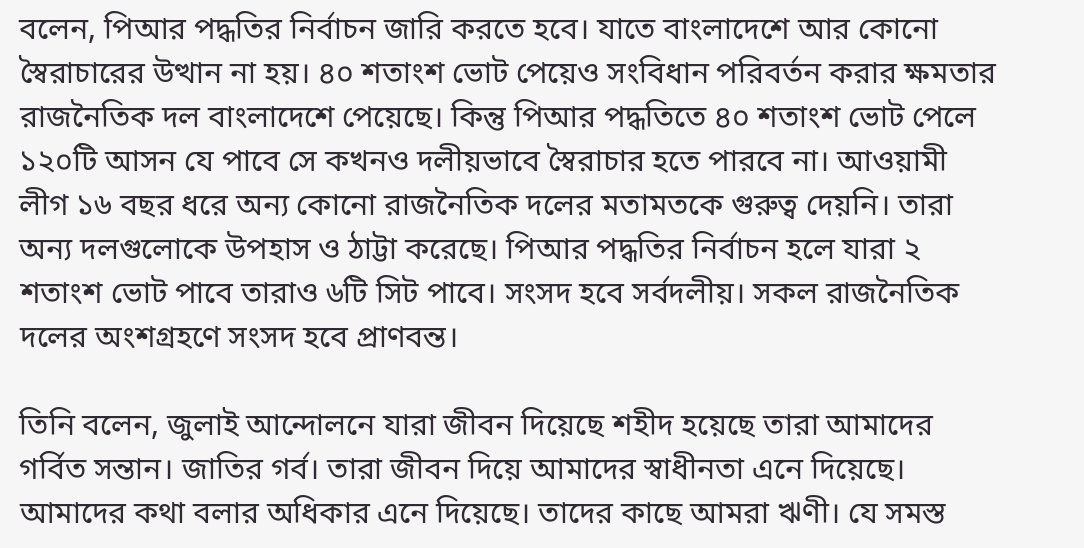বলেন, পিআর পদ্ধতির নির্বাচন জারি করতে হবে। যাতে বাংলাদেশে আর কোনো স্বৈরাচারের উত্থান না হয়। ৪০ শতাংশ ভোট পেয়েও সংবিধান পরিবর্তন করার ক্ষমতার রাজনৈতিক দল বাংলাদেশে পেয়েছে। কিন্তু পিআর পদ্ধতিতে ৪০ শতাংশ ভোট পেলে ১২০টি আসন যে পাবে সে কখনও দলীয়ভাবে স্বৈরাচার হতে পারবে না। আওয়ামী লীগ ১৬ বছর ধরে অন্য কোনো রাজনৈতিক দলের মতামতকে গুরুত্ব দেয়নি। তারা অন্য দলগুলোকে উপহাস ও ঠাট্টা করেছে। পিআর পদ্ধতির নির্বাচন হলে যারা ২ শতাংশ ভোট পাবে তারাও ৬টি সিট পাবে। সংসদ হবে সর্বদলীয়। সকল রাজনৈতিক দলের অংশগ্রহণে সংসদ হবে প্রাণবন্ত।

তিনি বলেন, জুলাই আন্দোলনে যারা জীবন দিয়েছে শহীদ হয়েছে তারা আমাদের গর্বিত সন্তান। জাতির গর্ব। তারা জীবন দিয়ে আমাদের স্বাধীনতা এনে দিয়েছে। আমাদের কথা বলার অধিকার এনে দিয়েছে। তাদের কাছে আমরা ঋণী। যে সমস্ত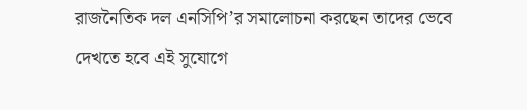রাজনৈতিক দল এনসিপি’র সমালোচনা করছেন তাদের ভেবে দেখতে হবে এই সুযোগে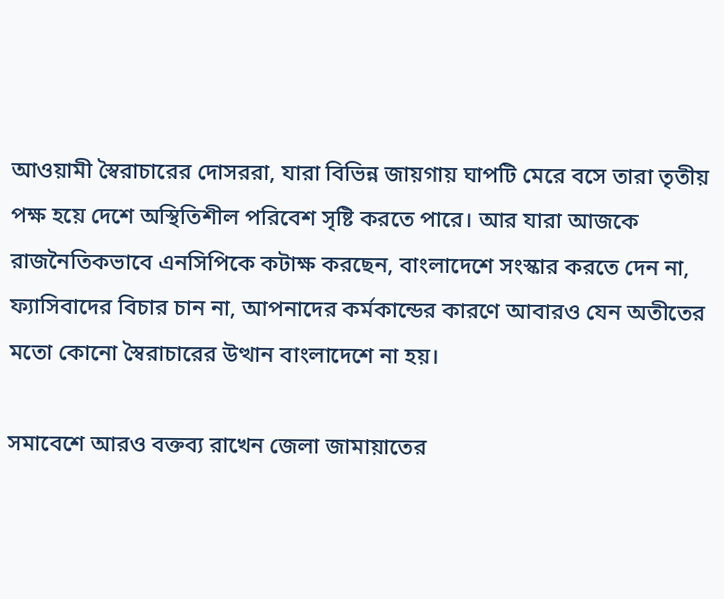আওয়ামী স্বৈরাচারের দোসররা, যারা বিভিন্ন জায়গায় ঘাপটি মেরে বসে তারা তৃতীয় পক্ষ হয়ে দেশে অস্থিতিশীল পরিবেশ সৃষ্টি করতে পারে। আর যারা আজকে রাজনৈতিকভাবে এনসিপিকে কটাক্ষ করছেন, বাংলাদেশে সংস্কার করতে দেন না, ফ্যাসিবাদের বিচার চান না, আপনাদের কর্মকান্ডের কারণে আবারও যেন অতীতের মতো কোনো স্বৈরাচারের উত্থান বাংলাদেশে না হয়।

সমাবেশে আরও বক্তব্য রাখেন জেলা জামায়াতের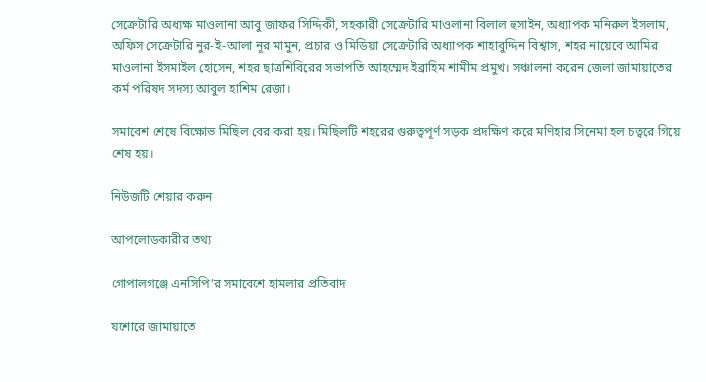সেক্রেটারি অধ্যক্ষ মাওলানা আবু জাফর সিদ্দিকী, সহকারী সেক্রেটারি মাওলানা বিলাল হুসাইন, অধ্যাপক মনিরুল ইসলাম, অফিস সেক্রেটারি নুর-ই-আলা নূর মামুন, প্রচার ও মিডিয়া সেক্রেটারি অধ্যাপক শাহাবুদ্দিন বিশ্বাস, শহর নায়েবে আমির মাওলানা ইসমাইল হোসেন, শহর ছাত্রশিবিরের সভাপতি আহম্মেদ ইব্রাহিম শামীম প্রমুখ। সঞ্চালনা করেন জেলা জামায়াতের কর্ম পরিষদ সদস্য আবুল হাশিম রেজা।

সমাবেশ শেষে বিক্ষোভ মিছিল বের করা হয়। মিছিলটি শহরের গুরুত্বপূর্ণ সড়ক প্রদক্ষিণ করে মণিহার সিনেমা হল চত্বরে গিয়ে শেষ হয়।

নিউজটি শেয়ার করুন

আপলোডকারীর তথ্য

গোপালগঞ্জে এনসিপি’র সমাবেশে হামলার প্রতিবাদ

যশোরে জামায়াতে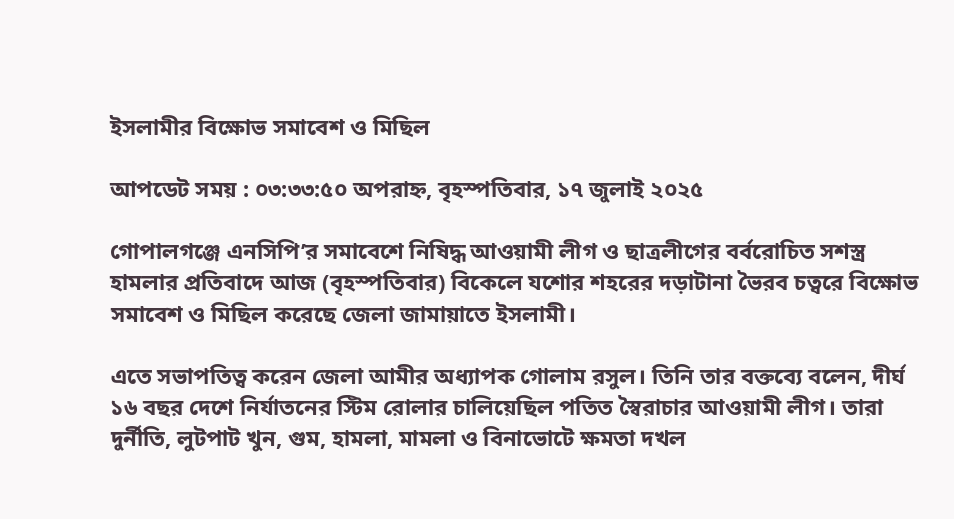ইসলামীর বিক্ষোভ সমাবেশ ও মিছিল

আপডেট সময় : ০৩:৩৩:৫০ অপরাহ্ন, বৃহস্পতিবার, ১৭ জুলাই ২০২৫

গোপালগঞ্জে এনসিপি’র সমাবেশে নিষিদ্ধ আওয়ামী লীগ ও ছাত্রলীগের বর্বরোচিত সশস্ত্র হামলার প্রতিবাদে আজ (বৃহস্পতিবার) বিকেলে যশোর শহরের দড়াটানা ভৈরব চত্বরে বিক্ষোভ সমাবেশ ও মিছিল করেছে জেলা জামায়াতে ইসলামী।

এতে সভাপতিত্ব করেন জেলা আমীর অধ্যাপক গোলাম রসুল। তিনি তার বক্তব্যে বলেন, দীর্ঘ ১৬ বছর দেশে নির্যাতনের স্টিম রোলার চালিয়েছিল পতিত স্বৈরাচার আওয়ামী লীগ। তারা দুর্নীতি, লুটপাট খুন, গুম, হামলা, মামলা ও বিনাভোটে ক্ষমতা দখল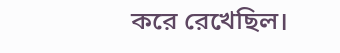করে রেখেছিল।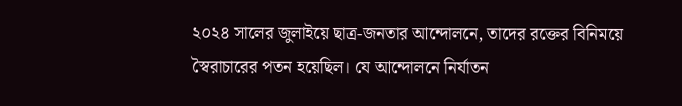২০২৪ সালের জুলাইয়ে ছাত্র-জনতার আন্দোলনে, তাদের রক্তের বিনিময়ে স্বৈরাচারের পতন হয়েছিল। যে আন্দোলনে নির্যাতন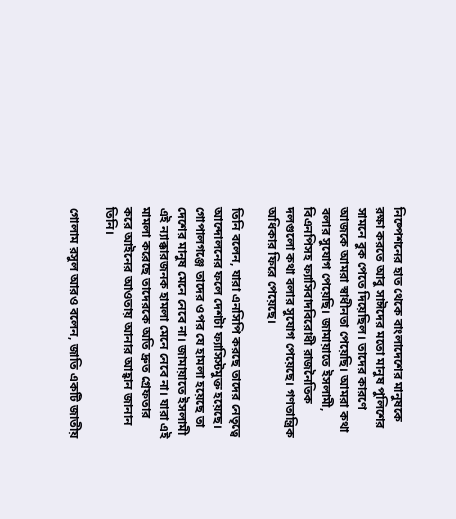নিষ্পেশনের হাত থেকে বাংলাদেশের মানুষকে রক্ষা করতে আবু সাঈদের মতো মানুষ পুলিশের সামনে বুক পেতে দিয়েছিল। তাদের কারণে আজকে আমরা স্বাধীনতা পেয়েছি। আমরা কথা বলার সুযোগ পেয়েছি। জামায়াতে ইসলামী, বিএনপিসহ ফ্যাসিবাদবিরোধী রাজনৈতিক দলগুলো কথা বলার সুযোগ পেয়েছে। গণতান্ত্রিক অধিকার ফিরে পেয়েছে।

তিনি বলেন, যারা এনসিপি করছে তাদের নেতৃত্বে আন্দোলনের ফলে দেশটা ফ্যাসিস্টমুক্ত হয়েছে। গোপালগঞ্জে তাদের ওপর যে হামলা হয়েছে তা দেশের মানুষ মেনে নেবে না। জামায়াতে ইসলামী এই ন্যাক্কারজনক হামলা মেনে নেবে না। যারা এই মামলা করেছে তাদেরকে অতি দ্রুত গ্রেফতার করে আইনের আওতায় আনার আহ্বান জানান তিনি।

গোলাম রসুল আরও বলেন, জাতি একটি জাতীয়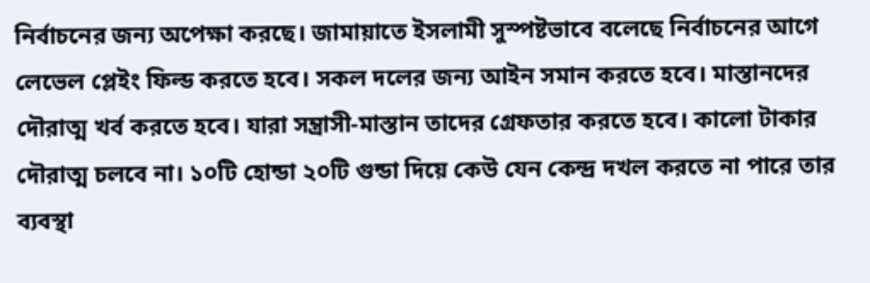নির্বাচনের জন্য অপেক্ষা করছে। জামায়াতে ইসলামী সুস্পষ্টভাবে বলেছে নির্বাচনের আগে লেভেল প্লেইং ফিল্ড করতে হবে। সকল দলের জন্য আইন সমান করতে হবে। মাস্তানদের দৌরাত্ম খর্ব করতে হবে। যারা সন্ত্রাসী-মাস্তান তাদের গ্রেফতার করতে হবে। কালো টাকার দৌরাত্ম চলবে না। ১০টি হোন্ডা ২০টি গুন্ডা দিয়ে কেউ যেন কেন্দ্র দখল করতে না পারে তার ব্যবস্থা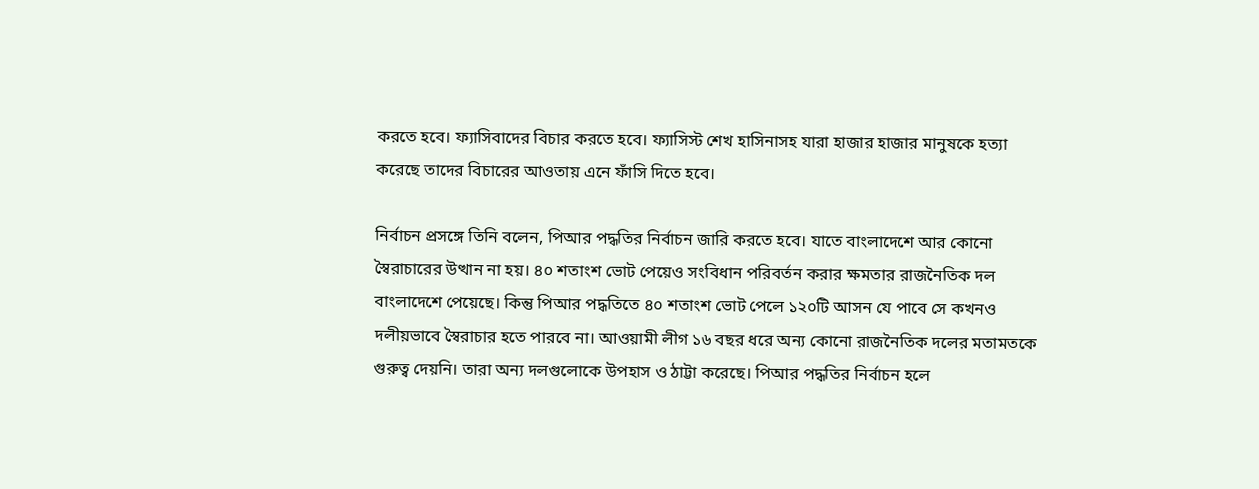করতে হবে। ফ্যাসিবাদের বিচার করতে হবে। ফ্যাসিস্ট শেখ হাসিনাসহ যারা হাজার হাজার মানুষকে হত্যা করেছে তাদের বিচারের আওতায় এনে ফাঁসি দিতে হবে।

নির্বাচন প্রসঙ্গে তিনি বলেন, পিআর পদ্ধতির নির্বাচন জারি করতে হবে। যাতে বাংলাদেশে আর কোনো স্বৈরাচারের উত্থান না হয়। ৪০ শতাংশ ভোট পেয়েও সংবিধান পরিবর্তন করার ক্ষমতার রাজনৈতিক দল বাংলাদেশে পেয়েছে। কিন্তু পিআর পদ্ধতিতে ৪০ শতাংশ ভোট পেলে ১২০টি আসন যে পাবে সে কখনও দলীয়ভাবে স্বৈরাচার হতে পারবে না। আওয়ামী লীগ ১৬ বছর ধরে অন্য কোনো রাজনৈতিক দলের মতামতকে গুরুত্ব দেয়নি। তারা অন্য দলগুলোকে উপহাস ও ঠাট্টা করেছে। পিআর পদ্ধতির নির্বাচন হলে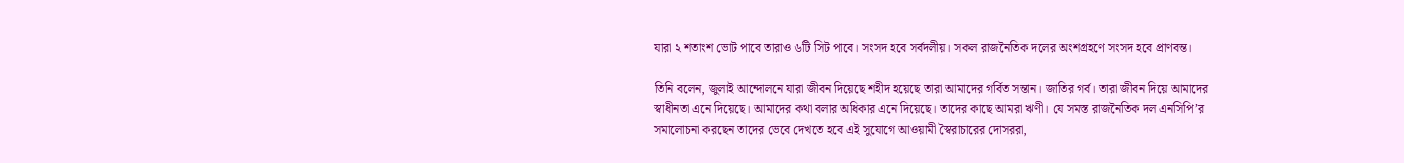যারা ২ শতাংশ ভোট পাবে তারাও ৬টি সিট পাবে। সংসদ হবে সর্বদলীয়। সকল রাজনৈতিক দলের অংশগ্রহণে সংসদ হবে প্রাণবন্ত।

তিনি বলেন, জুলাই আন্দোলনে যারা জীবন দিয়েছে শহীদ হয়েছে তারা আমাদের গর্বিত সন্তান। জাতির গর্ব। তারা জীবন দিয়ে আমাদের স্বাধীনতা এনে দিয়েছে। আমাদের কথা বলার অধিকার এনে দিয়েছে। তাদের কাছে আমরা ঋণী। যে সমস্ত রাজনৈতিক দল এনসিপি’র সমালোচনা করছেন তাদের ভেবে দেখতে হবে এই সুযোগে আওয়ামী স্বৈরাচারের দোসররা,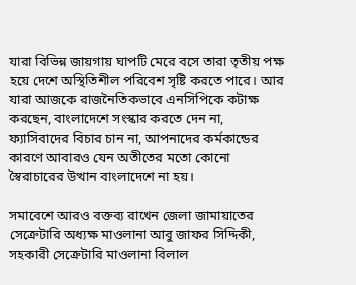যারা বিভিন্ন জায়গায় ঘাপটি মেরে বসে তারা তৃতীয় পক্ষ হয়ে দেশে অস্থিতিশীল পরিবেশ সৃষ্টি করতে পারে। আর যারা আজকে রাজনৈতিকভাবে এনসিপিকে কটাক্ষ করছেন, বাংলাদেশে সংস্কার করতে দেন না, ফ্যাসিবাদের বিচার চান না, আপনাদের কর্মকান্ডের কারণে আবারও যেন অতীতের মতো কোনো স্বৈরাচারের উত্থান বাংলাদেশে না হয়।

সমাবেশে আরও বক্তব্য রাখেন জেলা জামায়াতের সেক্রেটারি অধ্যক্ষ মাওলানা আবু জাফর সিদ্দিকী, সহকারী সেক্রেটারি মাওলানা বিলাল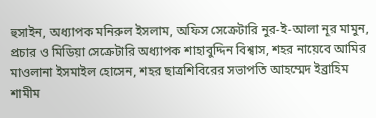হুসাইন, অধ্যাপক মনিরুল ইসলাম, অফিস সেক্রেটারি নুর-ই-আলা নূর মামুন, প্রচার ও মিডিয়া সেক্রেটারি অধ্যাপক শাহাবুদ্দিন বিশ্বাস, শহর নায়েবে আমির মাওলানা ইসমাইল হোসেন, শহর ছাত্রশিবিরের সভাপতি আহম্মেদ ইব্রাহিম শামীম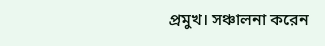প্রমুখ। সঞ্চালনা করেন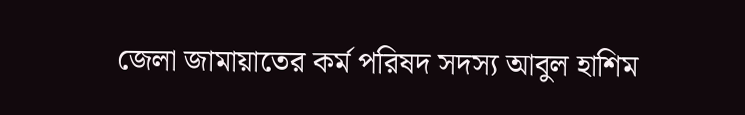জেলা জামায়াতের কর্ম পরিষদ সদস্য আবুল হাশিম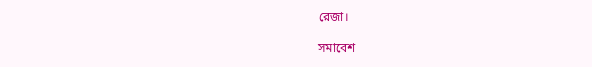রেজা।

সমাবেশ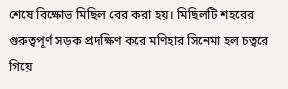শেষে বিক্ষোভ মিছিল বের করা হয়। মিছিলটি শহরের গুরুত্বপূর্ণ সড়ক প্রদক্ষিণ করে মণিহার সিনেমা হল চত্বরে গিয়ে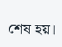শেষ হয়।